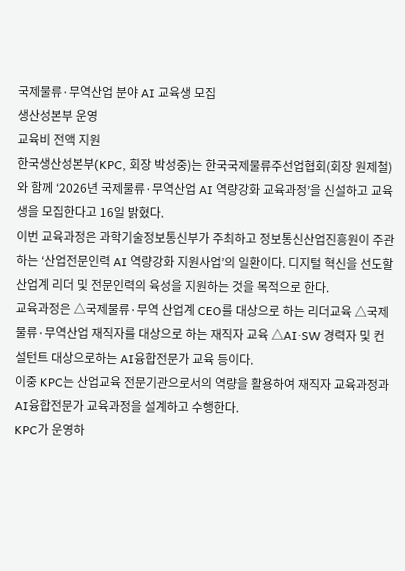국제물류·무역산업 분야 AI 교육생 모집
생산성본부 운영
교육비 전액 지원
한국생산성본부(KPC, 회장 박성중)는 한국국제물류주선업협회(회장 원제철)와 함께 ‘2026년 국제물류·무역산업 AI 역량강화 교육과정’을 신설하고 교육생을 모집한다고 16일 밝혔다.
이번 교육과정은 과학기술정보통신부가 주최하고 정보통신산업진흥원이 주관하는 ‘산업전문인력 AI 역량강화 지원사업’의 일환이다. 디지털 혁신을 선도할 산업계 리더 및 전문인력의 육성을 지원하는 것을 목적으로 한다.
교육과정은 △국제물류·무역 산업계 CEO를 대상으로 하는 리더교육 △국제물류·무역산업 재직자를 대상으로 하는 재직자 교육 △AI·SW 경력자 및 컨설턴트 대상으로하는 AI융합전문가 교육 등이다.
이중 KPC는 산업교육 전문기관으로서의 역량을 활용하여 재직자 교육과정과 AI융합전문가 교육과정을 설계하고 수행한다.
KPC가 운영하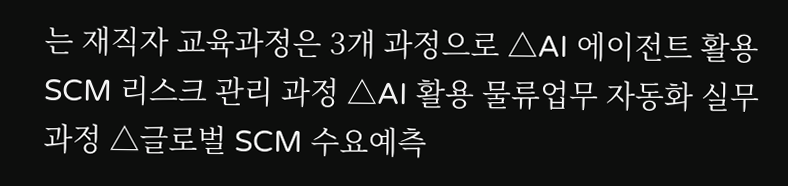는 재직자 교육과정은 3개 과정으로 △AI 에이전트 활용 SCM 리스크 관리 과정 △AI 활용 물류업무 자동화 실무 과정 △글로벌 SCM 수요예측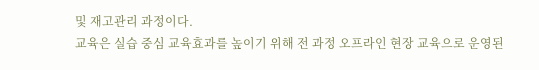및 재고관리 과정이다.
교육은 실습 중심 교육효과를 높이기 위해 전 과정 오프라인 현장 교육으로 운영된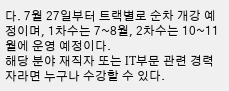다. 7월 27일부터 트랙별로 순차 개강 예정이며, 1차수는 7~8월, 2차수는 10~11월에 운영 예정이다.
해당 분야 재직자 또는 IT부문 관련 경력자라면 누구나 수강할 수 있다.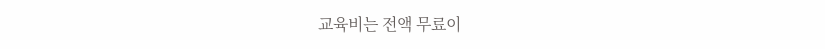교육비는 전액 무료이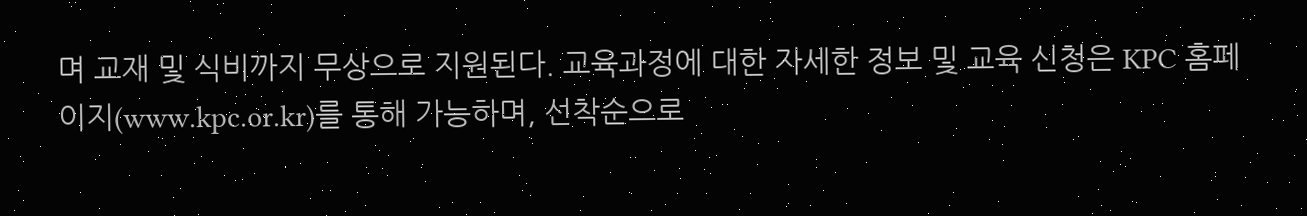며 교재 및 식비까지 무상으로 지원된다. 교육과정에 대한 자세한 정보 및 교육 신청은 KPC 홈페이지(www.kpc.or.kr)를 통해 가능하며, 선착순으로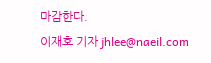마감한다.
이재호 기자 jhlee@naeil.com